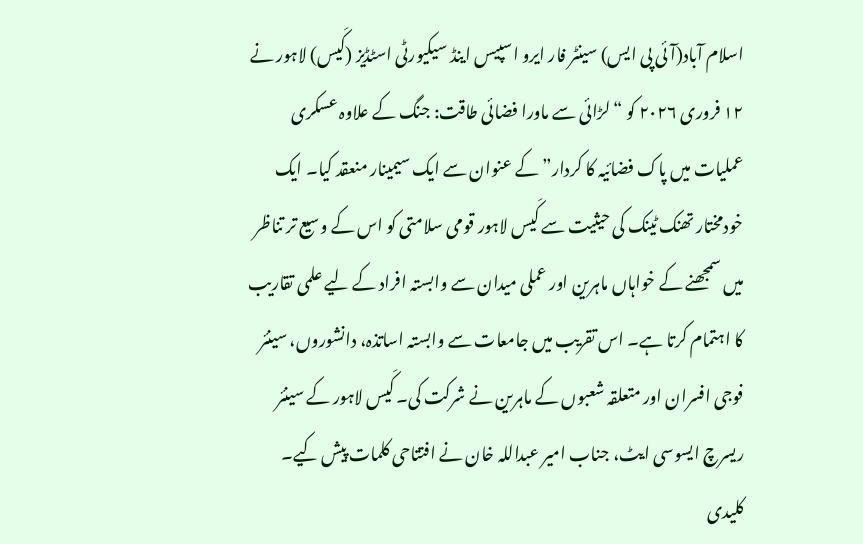اسلام آباد(آئی پی ایس) سینٹر فار ایرو اسپیس اینڈ سیکیورٹی اسٹڈیز (کَیس) لاہور نے ۱۲ فروری ۲۰۲۶ کو “لڑائی سے ماورا فضائی طاقت: جنگ کے علاوہ عسکری عملیات میں پاک فضائیہ کا کردار” کے عنوان سے ایک سیمینار منعقد کیا۔ ایک خودمختار تھنک ٹینک کی حیثیت سے کَیس لاہور قومی سلامتی کو اس کے وسیع تر تناظر میں سمجھنے کے خواہاں ماہرین اور عملی میدان سے وابستہ افراد کے لیے علمی تقاریب کا اہتمام کرتا ہے۔ اس تقریب میں جامعات سے وابستہ اساتذہ، دانشوروں، سینئر فوجی افسران اور متعلقہ شعبوں کے ماہرین نے شرکت کی۔ کَیس لاہور کے سینئر ریسرچ ایسوسی ایٹ، جناب امیر عبداللہ خان نے افتتاحی کلمات پیش کیے۔
کلیدی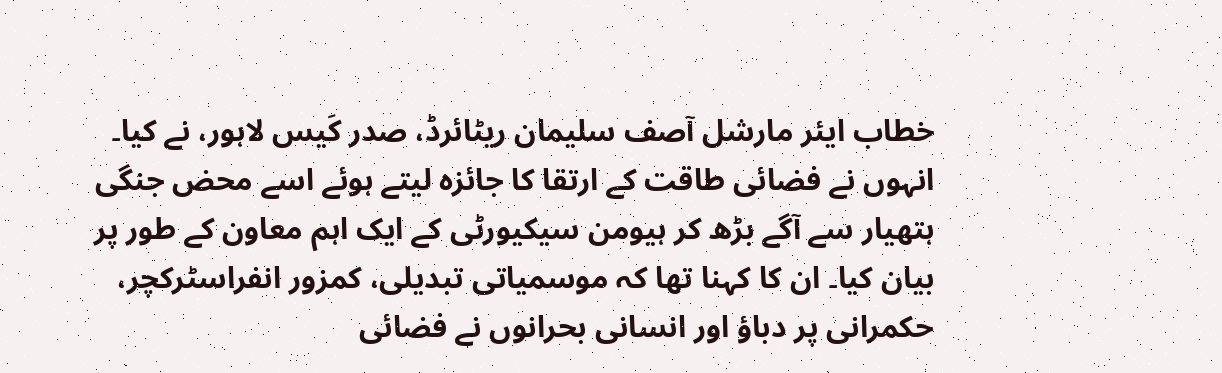خطاب ایئر مارشل آصف سلیمان ریٹائرڈ، صدر کَیس لاہور، نے کیا۔ انہوں نے فضائی طاقت کے ارتقا کا جائزہ لیتے ہوئے اسے محض جنگی ہتھیار سے آگے بڑھ کر ہیومن سیکیورٹی کے ایک اہم معاون کے طور پر بیان کیا۔ ان کا کہنا تھا کہ موسمیاتی تبدیلی، کمزور انفراسٹرکچر، حکمرانی پر دباؤ اور انسانی بحرانوں نے فضائی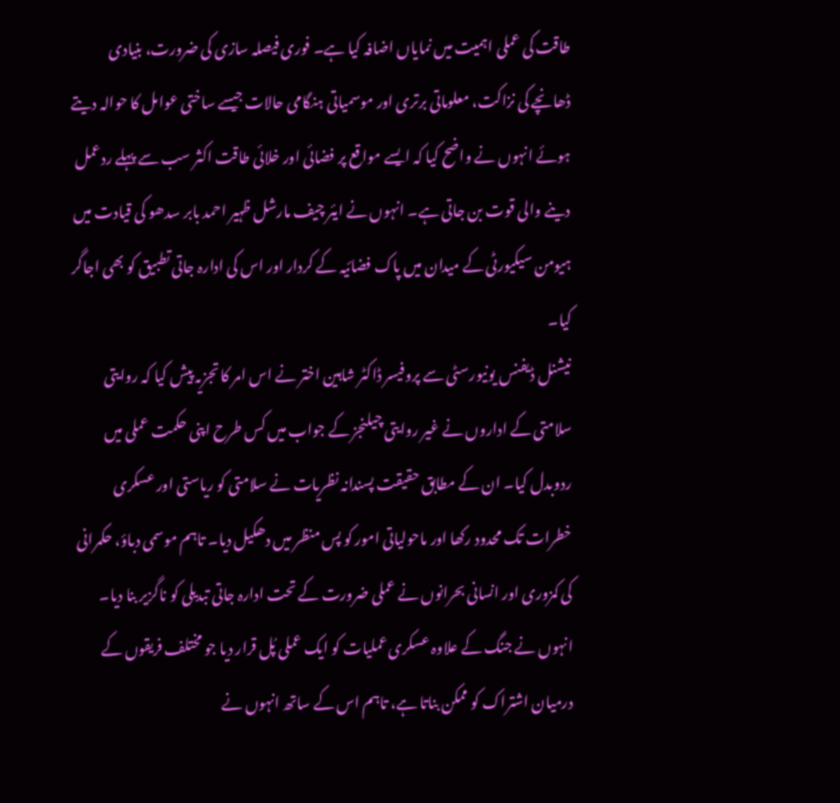طاقت کی عملی اہمیت میں نمایاں اضافہ کیا ہے۔ فوری فیصلہ سازی کی ضرورت، بنیادی ڈھانچے کی نزاکت، معلوماتی برتری اور موسمیاتی ہنگامی حالات جیسے ساختی عوامل کا حوالہ دیتے ہوئے انہوں نے واضح کیا کہ ایسے مواقع پر فضائی اور خلائی طاقت اکثر سب سے پہلے ردعمل دینے والی قوت بن جاتی ہے۔ انہوں نے ایئر چیف مارشل ظہیر احمد بابر سدھو کی قیادت میں ہیومن سیکیورٹی کے میدان میں پاک فضائیہ کے کردار اور اس کی ادارہ جاتی تطبیق کو بھی اجاگر کیا۔
نیشنل ڈیفنس یونیورسٹی سے پروفیسر ڈاکٹر شاہین اختر نے اس امر کا تجزیہ پیش کیا کہ روایتی سلامتی کے اداروں نے غیر روایتی چیلنجز کے جواب میں کس طرح اپنی حکمت عملی میں ردوبدل کیا۔ ان کے مطابق حقیقت پسندانہ نظریات نے سلامتی کو ریاستی اور عسکری خطرات تک محدود رکھا اور ماحولیاتی امور کو پس منظر میں دھکیل دیا۔ تاہم موسمی دباؤ، حکمرانی کی کمزوری اور انسانی بحرانوں نے عملی ضرورت کے تحت ادارہ جاتی تبدیلی کو ناگزیر بنا دیا۔ انہوں نے جنگ کے علاوہ عسکری عملیات کو ایک عملی پُل قرار دیا جو مختلف فریقوں کے درمیان اشتراک کو ممکن بناتا ہے، تاہم اس کے ساتھ انہوں نے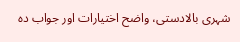شہری بالادستی، واضح اختیارات اور جواب دہ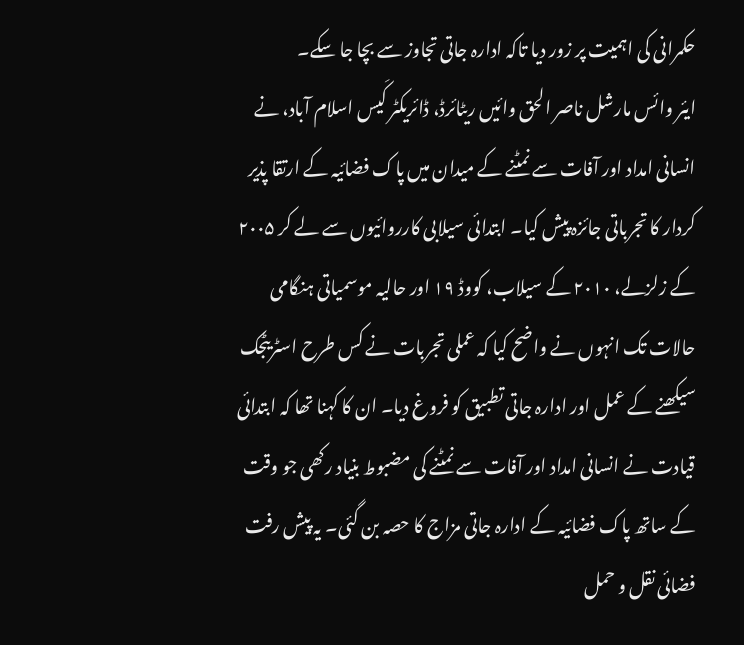حکمرانی کی اہمیت پر زور دیا تاکہ ادارہ جاتی تجاوز سے بچا جا سکے۔
ایئر وائس مارشل ناصر الحق وائیں ریٹائرڈ، ڈائریکٹر کَیس اسلام آباد، نے انسانی امداد اور آفات سے نمٹنے کے میدان میں پاک فضائیہ کے ارتقا پذیر کردار کا تجرباتی جائزہ پیش کیا۔ ابتدائی سیلابی کارروائیوں سے لے کر ۲۰۰۵ کے زلزلے، ۲۰۱۰ کے سیلاب، کووڈ ۱۹ اور حالیہ موسمیاتی ہنگامی حالات تک انہوں نے واضح کیا کہ عملی تجربات نے کس طرح اسٹریٹجک سیکھنے کے عمل اور ادارہ جاتی تطبیق کو فروغ دیا۔ ان کا کہنا تھا کہ ابتدائی قیادت نے انسانی امداد اور آفات سے نمٹنے کی مضبوط بنیاد رکھی جو وقت کے ساتھ پاک فضائیہ کے ادارہ جاتی مزاج کا حصہ بن گئی۔ یہ پیش رفت فضائی نقل و حمل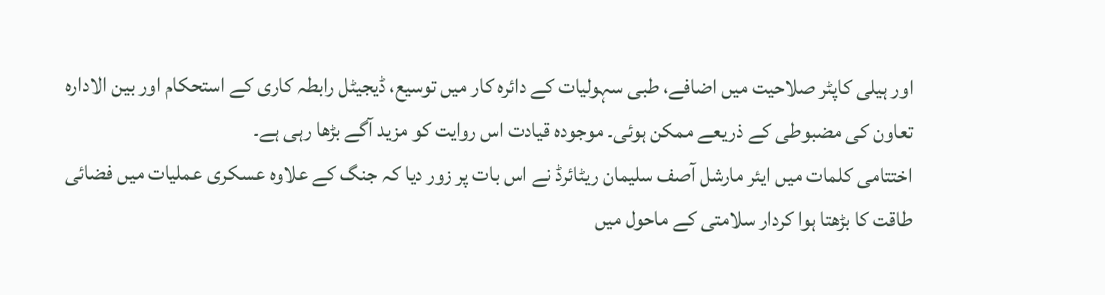اور ہیلی کاپٹر صلاحیت میں اضافے، طبی سہولیات کے دائرہ کار میں توسیع، ڈیجیٹل رابطہ کاری کے استحکام اور بین الادارہ تعاون کی مضبوطی کے ذریعے ممکن ہوئی۔ موجودہ قیادت اس روایت کو مزید آگے بڑھا رہی ہے۔
اختتامی کلمات میں ایئر مارشل آصف سلیمان ریٹائرڈ نے اس بات پر زور دیا کہ جنگ کے علاوہ عسکری عملیات میں فضائی طاقت کا بڑھتا ہوا کردار سلامتی کے ماحول میں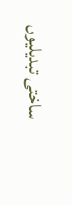ساختی تبدیلیوں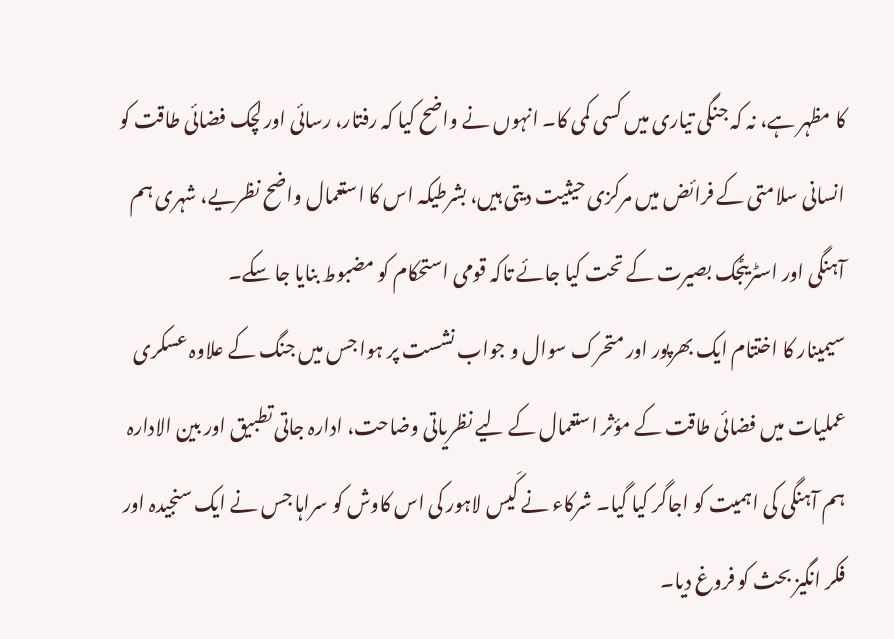کا مظہر ہے، نہ کہ جنگی تیاری میں کسی کمی کا۔ انہوں نے واضح کیا کہ رفتار، رسائی اور لچک فضائی طاقت کو انسانی سلامتی کے فرائض میں مرکزی حیثیت دیتی ہیں، بشرطیکہ اس کا استعمال واضح نظریے، شہری ہم آہنگی اور اسٹریٹجک بصیرت کے تحت کیا جائے تاکہ قومی استحکام کو مضبوط بنایا جا سکے۔
سیمینار کا اختتام ایک بھرپور اور متحرک سوال و جواب نشست پر ہوا جس میں جنگ کے علاوہ عسکری عملیات میں فضائی طاقت کے مؤثر استعمال کے لیے نظریاتی وضاحت، ادارہ جاتی تطبیق اور بین الادارہ ہم آہنگی کی اہمیت کو اجاگر کیا گیا۔ شرکاء نے کَیس لاہور کی اس کاوش کو سراہا جس نے ایک سنجیدہ اور فکر انگیز بحث کو فروغ دیا۔